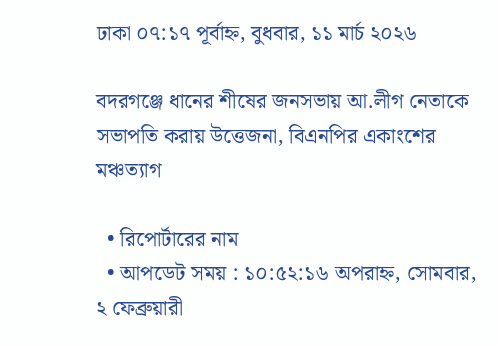ঢাকা ০৭:১৭ পূর্বাহ্ন, বুধবার, ১১ মার্চ ২০২৬

বদরগঞ্জে ধানের শীষের জনসভায় আ.লীগ নেতাকে সভাপতি করায় উত্তেজনা, বিএনপির একাংশের মঞ্চত্যাগ

  • রিপোর্টারের নাম
  • আপডেট সময় : ১০:৫২:১৬ অপরাহ্ন, সোমবার, ২ ফেব্রুয়ারী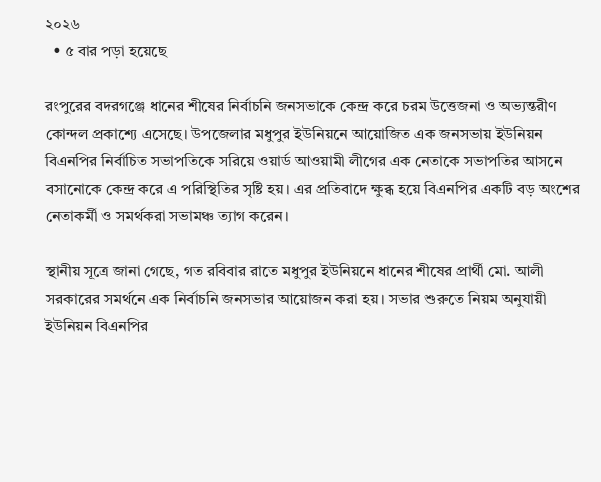২০২৬
  • ৫ বার পড়া হয়েছে

রংপুরের বদরগঞ্জে ধানের শীষের নির্বাচনি জনসভাকে কেন্দ্র করে চরম উত্তেজনা ও অভ্যন্তরীণ কোন্দল প্রকাশ্যে এসেছে। উপজেলার মধুপুর ইউনিয়নে আয়োজিত এক জনসভায় ইউনিয়ন বিএনপির নির্বাচিত সভাপতিকে সরিয়ে ওয়ার্ড আওয়ামী লীগের এক নেতাকে সভাপতির আসনে বসানোকে কেন্দ্র করে এ পরিস্থিতির সৃষ্টি হয়। এর প্রতিবাদে ক্ষুব্ধ হয়ে বিএনপির একটি বড় অংশের নেতাকর্মী ও সমর্থকরা সভামঞ্চ ত্যাগ করেন।

স্থানীয় সূত্রে জানা গেছে, গত রবিবার রাতে মধুপুর ইউনিয়নে ধানের শীষের প্রার্থী মো. আলী সরকারের সমর্থনে এক নির্বাচনি জনসভার আয়োজন করা হয়। সভার শুরুতে নিয়ম অনুযায়ী ইউনিয়ন বিএনপির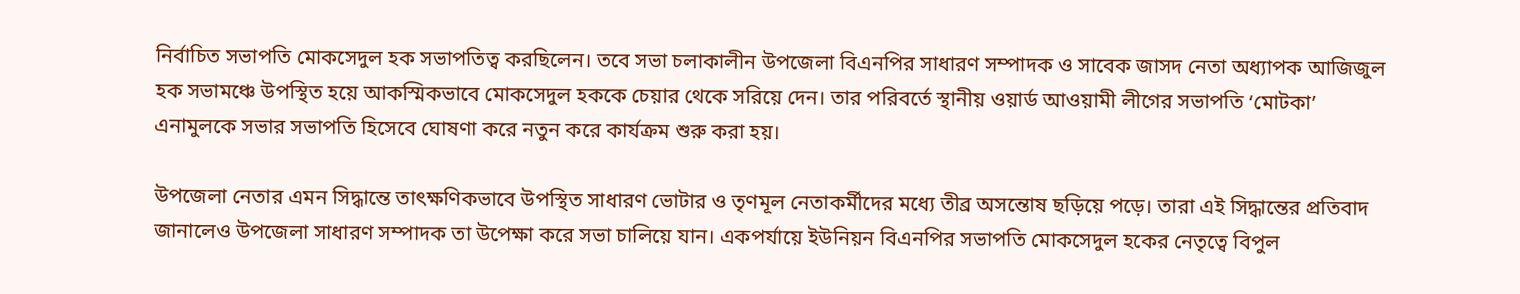নির্বাচিত সভাপতি মোকসেদুল হক সভাপতিত্ব করছিলেন। তবে সভা চলাকালীন উপজেলা বিএনপির সাধারণ সম্পাদক ও সাবেক জাসদ নেতা অধ্যাপক আজিজুল হক সভামঞ্চে উপস্থিত হয়ে আকস্মিকভাবে মোকসেদুল হককে চেয়ার থেকে সরিয়ে দেন। তার পরিবর্তে স্থানীয় ওয়ার্ড আওয়ামী লীগের সভাপতি ‘মোটকা’ এনামুলকে সভার সভাপতি হিসেবে ঘোষণা করে নতুন করে কার্যক্রম শুরু করা হয়।

উপজেলা নেতার এমন সিদ্ধান্তে তাৎক্ষণিকভাবে উপস্থিত সাধারণ ভোটার ও তৃণমূল নেতাকর্মীদের মধ্যে তীব্র অসন্তোষ ছড়িয়ে পড়ে। তারা এই সিদ্ধান্তের প্রতিবাদ জানালেও উপজেলা সাধারণ সম্পাদক তা উপেক্ষা করে সভা চালিয়ে যান। একপর্যায়ে ইউনিয়ন বিএনপির সভাপতি মোকসেদুল হকের নেতৃত্বে বিপুল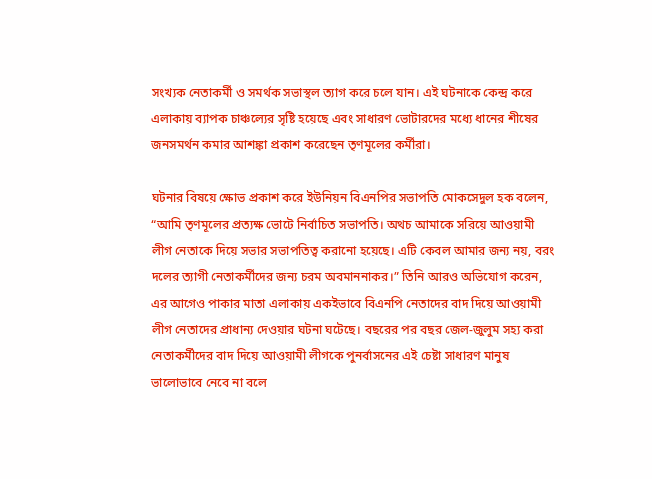সংখ্যক নেতাকর্মী ও সমর্থক সভাস্থল ত্যাগ করে চলে যান। এই ঘটনাকে কেন্দ্র করে এলাকায় ব্যাপক চাঞ্চল্যের সৃষ্টি হয়েছে এবং সাধারণ ভোটারদের মধ্যে ধানের শীষের জনসমর্থন কমার আশঙ্কা প্রকাশ করেছেন তৃণমূলের কর্মীরা।

ঘটনার বিষয়ে ক্ষোভ প্রকাশ করে ইউনিয়ন বিএনপির সভাপতি মোকসেদুল হক বলেন, “আমি তৃণমূলের প্রত্যক্ষ ভোটে নির্বাচিত সভাপতি। অথচ আমাকে সরিয়ে আওয়ামী লীগ নেতাকে দিয়ে সভার সভাপতিত্ব করানো হয়েছে। এটি কেবল আমার জন্য নয়, বরং দলের ত্যাগী নেতাকর্মীদের জন্য চরম অবমাননাকর।” তিনি আরও অভিযোগ করেন, এর আগেও পাকার মাতা এলাকায় একইভাবে বিএনপি নেতাদের বাদ দিয়ে আওয়ামী লীগ নেতাদের প্রাধান্য দেওয়ার ঘটনা ঘটেছে। বছরের পর বছর জেল-জুলুম সহ্য করা নেতাকর্মীদের বাদ দিয়ে আওয়ামী লীগকে পুনর্বাসনের এই চেষ্টা সাধারণ মানুষ ভালোভাবে নেবে না বলে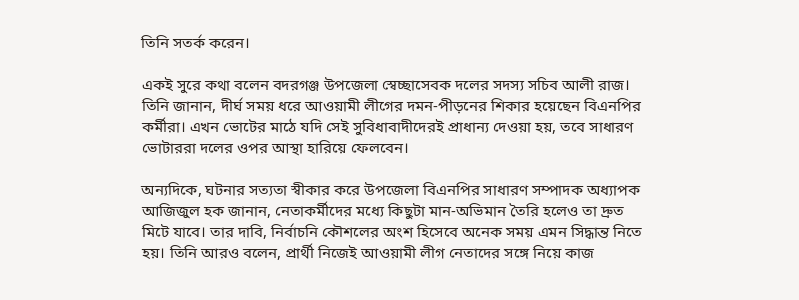তিনি সতর্ক করেন।

একই সুরে কথা বলেন বদরগঞ্জ উপজেলা স্বেচ্ছাসেবক দলের সদস্য সচিব আলী রাজ। তিনি জানান, দীর্ঘ সময় ধরে আওয়ামী লীগের দমন-পীড়নের শিকার হয়েছেন বিএনপির কর্মীরা। এখন ভোটের মাঠে যদি সেই সুবিধাবাদীদেরই প্রাধান্য দেওয়া হয়, তবে সাধারণ ভোটাররা দলের ওপর আস্থা হারিয়ে ফেলবেন।

অন্যদিকে, ঘটনার সত্যতা স্বীকার করে উপজেলা বিএনপির সাধারণ সম্পাদক অধ্যাপক আজিজুল হক জানান, নেতাকর্মীদের মধ্যে কিছুটা মান-অভিমান তৈরি হলেও তা দ্রুত মিটে যাবে। তার দাবি, নির্বাচনি কৌশলের অংশ হিসেবে অনেক সময় এমন সিদ্ধান্ত নিতে হয়। তিনি আরও বলেন, প্রার্থী নিজেই আওয়ামী লীগ নেতাদের সঙ্গে নিয়ে কাজ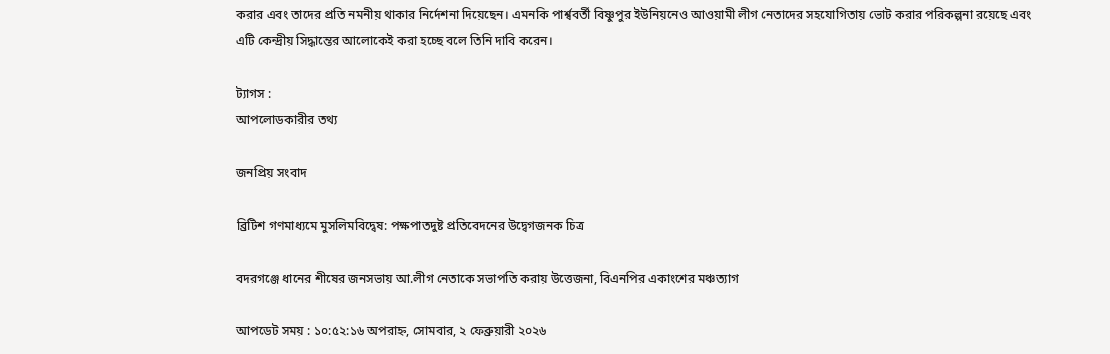করার এবং তাদের প্রতি নমনীয় থাকার নির্দেশনা দিয়েছেন। এমনকি পার্শ্ববর্তী বিষ্ণুপুর ইউনিয়নেও আওয়ামী লীগ নেতাদের সহযোগিতায় ভোট করার পরিকল্পনা রয়েছে এবং এটি কেন্দ্রীয় সিদ্ধান্তের আলোকেই করা হচ্ছে বলে তিনি দাবি করেন।

ট্যাগস :
আপলোডকারীর তথ্য

জনপ্রিয় সংবাদ

ব্রিটিশ গণমাধ্যমে মুসলিমবিদ্বেষ: পক্ষপাতদুষ্ট প্রতিবেদনের উদ্বেগজনক চিত্র

বদরগঞ্জে ধানের শীষের জনসভায় আ.লীগ নেতাকে সভাপতি করায় উত্তেজনা, বিএনপির একাংশের মঞ্চত্যাগ

আপডেট সময় : ১০:৫২:১৬ অপরাহ্ন, সোমবার, ২ ফেব্রুয়ারী ২০২৬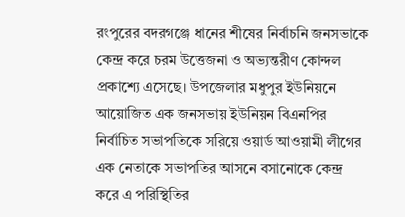রংপুরের বদরগঞ্জে ধানের শীষের নির্বাচনি জনসভাকে কেন্দ্র করে চরম উত্তেজনা ও অভ্যন্তরীণ কোন্দল প্রকাশ্যে এসেছে। উপজেলার মধুপুর ইউনিয়নে আয়োজিত এক জনসভায় ইউনিয়ন বিএনপির নির্বাচিত সভাপতিকে সরিয়ে ওয়ার্ড আওয়ামী লীগের এক নেতাকে সভাপতির আসনে বসানোকে কেন্দ্র করে এ পরিস্থিতির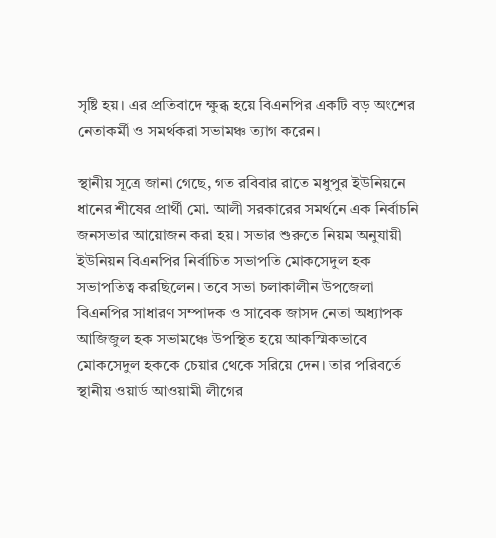সৃষ্টি হয়। এর প্রতিবাদে ক্ষুব্ধ হয়ে বিএনপির একটি বড় অংশের নেতাকর্মী ও সমর্থকরা সভামঞ্চ ত্যাগ করেন।

স্থানীয় সূত্রে জানা গেছে, গত রবিবার রাতে মধুপুর ইউনিয়নে ধানের শীষের প্রার্থী মো. আলী সরকারের সমর্থনে এক নির্বাচনি জনসভার আয়োজন করা হয়। সভার শুরুতে নিয়ম অনুযায়ী ইউনিয়ন বিএনপির নির্বাচিত সভাপতি মোকসেদুল হক সভাপতিত্ব করছিলেন। তবে সভা চলাকালীন উপজেলা বিএনপির সাধারণ সম্পাদক ও সাবেক জাসদ নেতা অধ্যাপক আজিজুল হক সভামঞ্চে উপস্থিত হয়ে আকস্মিকভাবে মোকসেদুল হককে চেয়ার থেকে সরিয়ে দেন। তার পরিবর্তে স্থানীয় ওয়ার্ড আওয়ামী লীগের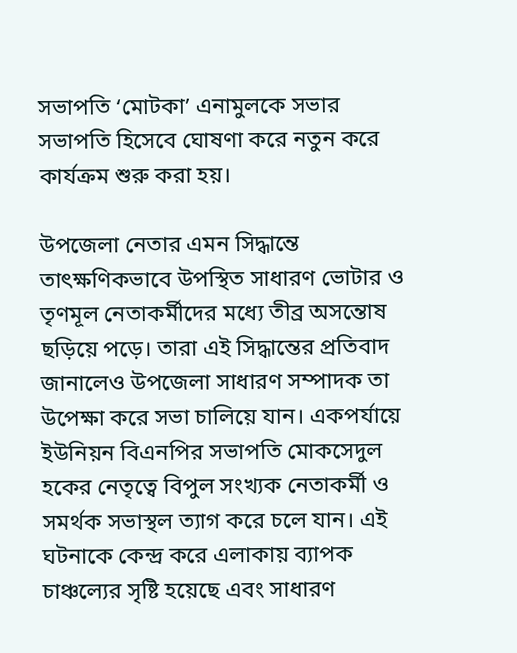সভাপতি ‘মোটকা’ এনামুলকে সভার সভাপতি হিসেবে ঘোষণা করে নতুন করে কার্যক্রম শুরু করা হয়।

উপজেলা নেতার এমন সিদ্ধান্তে তাৎক্ষণিকভাবে উপস্থিত সাধারণ ভোটার ও তৃণমূল নেতাকর্মীদের মধ্যে তীব্র অসন্তোষ ছড়িয়ে পড়ে। তারা এই সিদ্ধান্তের প্রতিবাদ জানালেও উপজেলা সাধারণ সম্পাদক তা উপেক্ষা করে সভা চালিয়ে যান। একপর্যায়ে ইউনিয়ন বিএনপির সভাপতি মোকসেদুল হকের নেতৃত্বে বিপুল সংখ্যক নেতাকর্মী ও সমর্থক সভাস্থল ত্যাগ করে চলে যান। এই ঘটনাকে কেন্দ্র করে এলাকায় ব্যাপক চাঞ্চল্যের সৃষ্টি হয়েছে এবং সাধারণ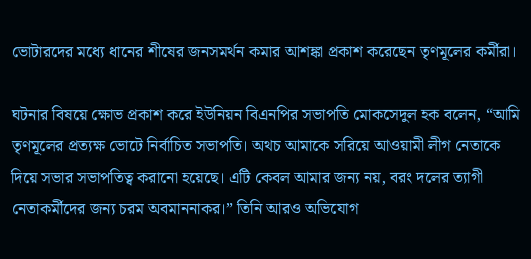ভোটারদের মধ্যে ধানের শীষের জনসমর্থন কমার আশঙ্কা প্রকাশ করেছেন তৃণমূলের কর্মীরা।

ঘটনার বিষয়ে ক্ষোভ প্রকাশ করে ইউনিয়ন বিএনপির সভাপতি মোকসেদুল হক বলেন, “আমি তৃণমূলের প্রত্যক্ষ ভোটে নির্বাচিত সভাপতি। অথচ আমাকে সরিয়ে আওয়ামী লীগ নেতাকে দিয়ে সভার সভাপতিত্ব করানো হয়েছে। এটি কেবল আমার জন্য নয়, বরং দলের ত্যাগী নেতাকর্মীদের জন্য চরম অবমাননাকর।” তিনি আরও অভিযোগ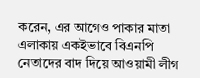করেন, এর আগেও পাকার মাতা এলাকায় একইভাবে বিএনপি নেতাদের বাদ দিয়ে আওয়ামী লীগ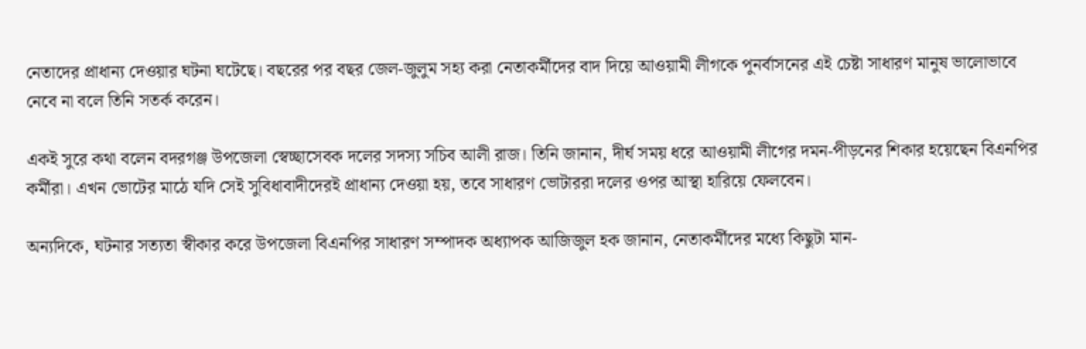নেতাদের প্রাধান্য দেওয়ার ঘটনা ঘটেছে। বছরের পর বছর জেল-জুলুম সহ্য করা নেতাকর্মীদের বাদ দিয়ে আওয়ামী লীগকে পুনর্বাসনের এই চেষ্টা সাধারণ মানুষ ভালোভাবে নেবে না বলে তিনি সতর্ক করেন।

একই সুরে কথা বলেন বদরগঞ্জ উপজেলা স্বেচ্ছাসেবক দলের সদস্য সচিব আলী রাজ। তিনি জানান, দীর্ঘ সময় ধরে আওয়ামী লীগের দমন-পীড়নের শিকার হয়েছেন বিএনপির কর্মীরা। এখন ভোটের মাঠে যদি সেই সুবিধাবাদীদেরই প্রাধান্য দেওয়া হয়, তবে সাধারণ ভোটাররা দলের ওপর আস্থা হারিয়ে ফেলবেন।

অন্যদিকে, ঘটনার সত্যতা স্বীকার করে উপজেলা বিএনপির সাধারণ সম্পাদক অধ্যাপক আজিজুল হক জানান, নেতাকর্মীদের মধ্যে কিছুটা মান-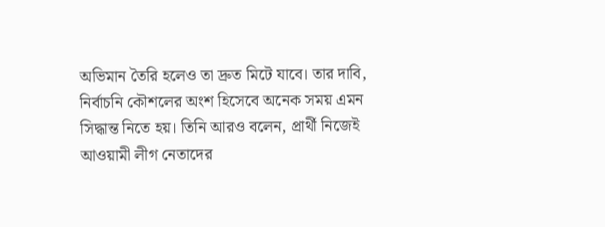অভিমান তৈরি হলেও তা দ্রুত মিটে যাবে। তার দাবি, নির্বাচনি কৌশলের অংশ হিসেবে অনেক সময় এমন সিদ্ধান্ত নিতে হয়। তিনি আরও বলেন, প্রার্থী নিজেই আওয়ামী লীগ নেতাদের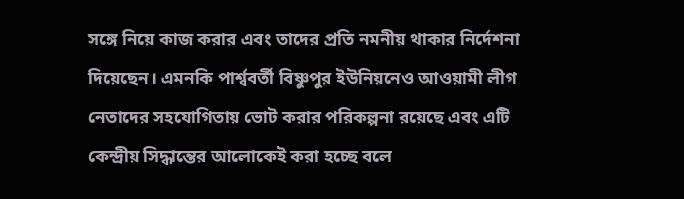সঙ্গে নিয়ে কাজ করার এবং তাদের প্রতি নমনীয় থাকার নির্দেশনা দিয়েছেন। এমনকি পার্শ্ববর্তী বিষ্ণুপুর ইউনিয়নেও আওয়ামী লীগ নেতাদের সহযোগিতায় ভোট করার পরিকল্পনা রয়েছে এবং এটি কেন্দ্রীয় সিদ্ধান্তের আলোকেই করা হচ্ছে বলে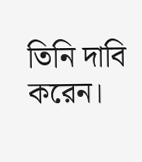তিনি দাবি করেন।